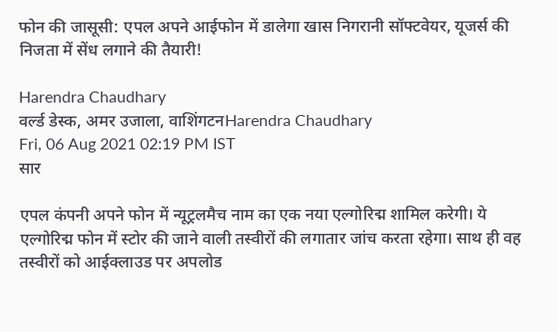फोन की जासूसी: एपल अपने आईफोन में डालेगा खास निगरानी सॉफ्टवेयर, यूजर्स की निजता में सेंध लगाने की तैयारी!

Harendra Chaudhary
वर्ल्ड डेस्क, अमर उजाला, वाशिंगटनHarendra Chaudhary
Fri, 06 Aug 2021 02:19 PM IST
सार

एपल कंपनी अपने फोन में न्यूट्रलमैच नाम का एक नया एल्गोरिद्म शामिल करेगी। ये एल्गोरिद्म फोन में स्टोर की जाने वाली तस्वीरों की लगातार जांच करता रहेगा। साथ ही वह तस्वीरों को आईक्लाउड पर अपलोड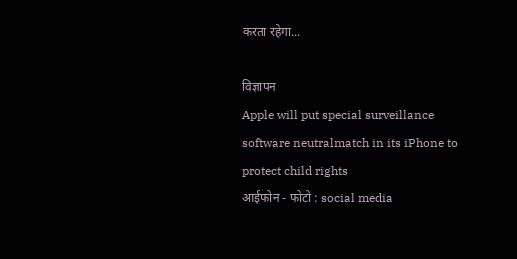करता रहेगा...

विज्ञापन
Apple will put special surveillance software neutralmatch in its iPhone to protect child rights
आईफोन - फोटो : social media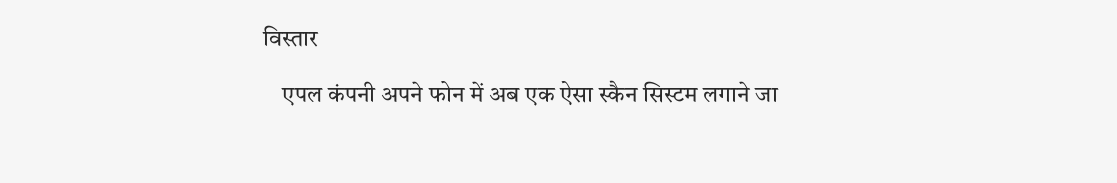विस्तार

    एपल कंपनी अपने फोन में अब एक ऐसा स्कैन सिस्टम लगाने जा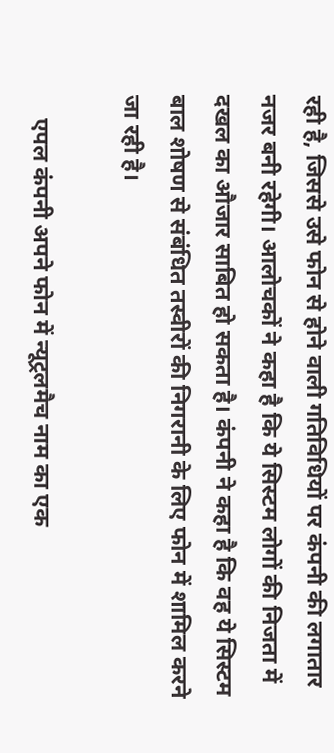रही है, जिससे उसे फोन से होने वाली गतिविधियों पर कंपनी की लगातार नजर बनी रहेगी। आलोचकों ने कहा है कि ये सिस्टम लोगों की निजता में दखल का औजार साबित हो सकता है। कंपनी ने कहा है कि वह ये सिस्टम बाल शोषण से संबंधित तस्वीरों की निगरानी के लिए फोन में शामिल करने जा रही है।

    एपल कंपनी अपने फोन में न्यूट्रलमैच नाम का एक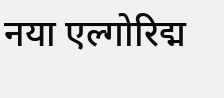नया एल्गोरिद्म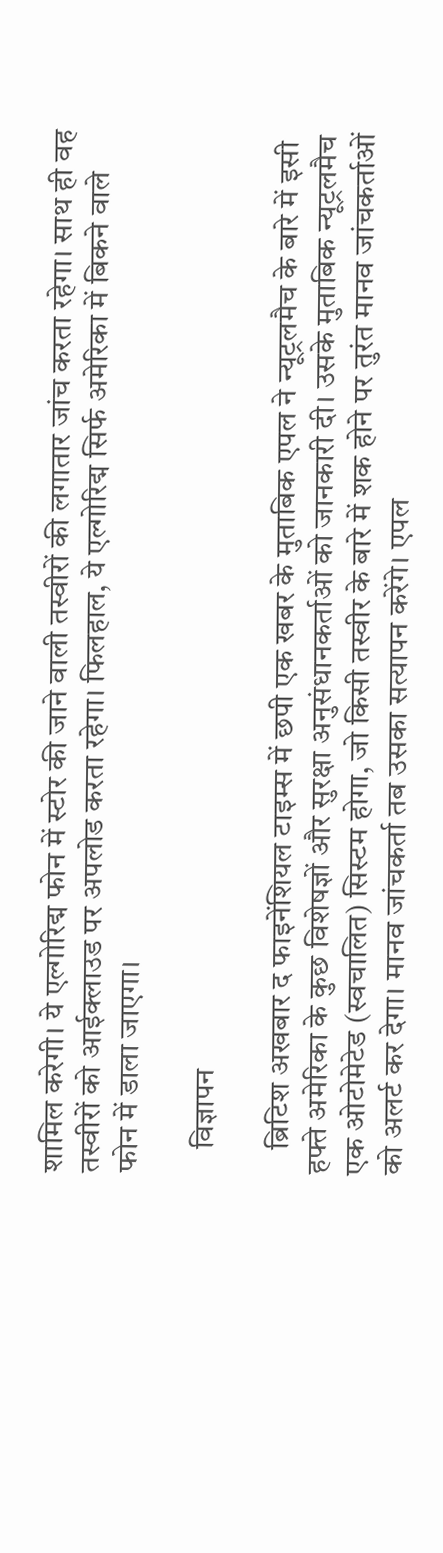शामिल करेगी। ये एल्गोरिद्म फोन में स्टोर की जाने वाली तस्वीरों की लगातार जांच करता रहेगा। साथ ही वह तस्वीरों को आईक्लाउड पर अपलोड करता रहेगा। फिलहाल, ये एल्गोरिद्म सिर्फ अमेरिका में बिकने वाले फोन में डाला जाएगा।

    विज्ञापन

    ब्रिटिश अखबार द फाइनेंशियल टाइम्स में छपी एक खबर के मुताबिक एपल ने न्यूट्रलमैच के बारे में इसी हफ्ते अमेरिका के कुछ विशेषज्ञों और सुरक्षा अनुसंधानकर्ताओं को जानकारी दी। उसके मुताबिक न्यूट्रलमैच एक ओटोमेटेड (स्वचालित) सिस्टम होगा, जो किसी तस्वीर के बारे में शक होने पर तुरंत मानव जांचकर्ताओं को अलर्ट कर देगा। मानव जांचकर्ता तब उसका सत्यापन करेंगे। एपल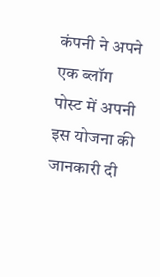कंपनी ने अपने एक ब्लॉग पोस्ट में अपनी इस योजना की जानकारी दी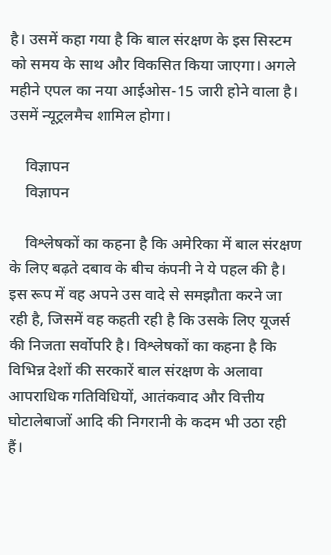है। उसमें कहा गया है कि बाल संरक्षण के इस सिस्टम को समय के साथ और विकसित किया जाएगा। अगले महीने एपल का नया आईओस-15 जारी होने वाला है। उसमें न्यूट्रलमैच शामिल होगा।

    विज्ञापन
    विज्ञापन

    विश्लेषकों का कहना है कि अमेरिका में बाल संरक्षण के लिए बढ़ते दबाव के बीच कंपनी ने ये पहल की है। इस रूप में वह अपने उस वादे से समझौता करने जा रही है, जिसमें वह कहती रही है कि उसके लिए यूजर्स की निजता सर्वोपरि है। विश्लेषकों का कहना है कि विभिन्न देशों की सरकारें बाल संरक्षण के अलावा आपराधिक गतिविधियों, आतंकवाद और वित्तीय घोटालेबाजों आदि की निगरानी के कदम भी उठा रही हैं।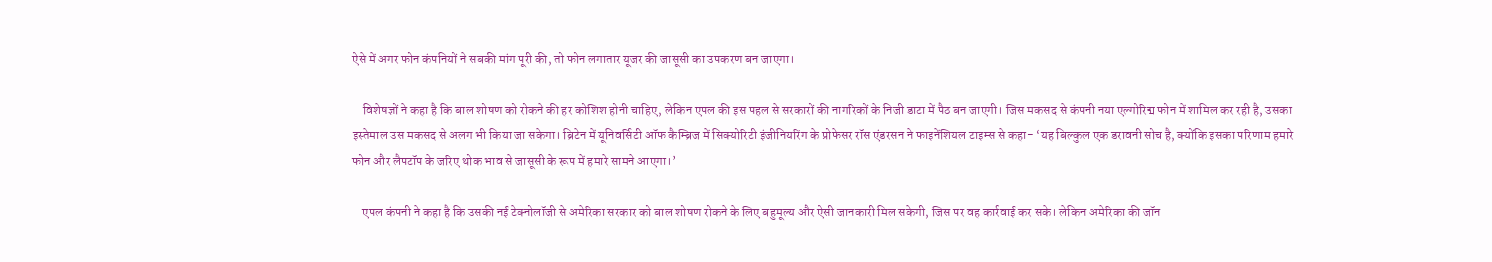ऐसे में अगर फोन कंपनियों ने सबकी मांग पूरी की, तो फोन लगातार यूजर की जासूसी का उपकरण बन जाएगा।

    विशेषज्ञों ने कहा है कि बाल शोषण को रोकने की हर कोशिश होनी चाहिए, लेकिन एपल की इस पहल से सरकारों की नागरिकों के निजी डाटा में पैठ बन जाएगी। जिस मकसद से कंपनी नया एल्गोरिद्म फोन में शामिल कर रही है, उसका इस्तेमाल उस मकसद से अलग भी किया जा सकेगा। ब्रिटेन में यूनिवर्सिटी ऑफ कैम्ब्रिज में सिक्योरिटी इंजीनियरिंग के प्रोफेसर रॉस एंडरसन ने फाइनेंशियल टाइम्स से कहा- ‘यह बिल्कुल एक डरावनी सोच है, क्योंकि इसका परिणाम हमारे फोन और लैपटॉप के जरिए थोक भाव से जासूसी के रूप में हमारे सामने आएगा।’

    एपल कंपनी ने कहा है कि उसकी नई टेक्नोलॉजी से अमेरिका सरकार को बाल शोषण रोकने के लिए बहुमूल्य और ऐसी जानकारी मिल सकेगी, जिस पर वह कार्रवाई कर सके। लेकिन अमेरिका की जॉन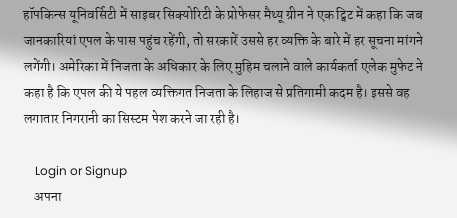हॉपकिन्स यूनिवर्सिटी में साइबर सिक्योरिटी के प्रोफेसर मैथ्यू ग्रीन ने एक ट्विट में कहा कि जब जानकारियां एपल के पास पहुंच रहेंगी, तो सरकारें उससे हर व्यक्ति के बारे में हर सूचना मांगने लगेंगी। अमेरिका में निजता के अधिकार के लिए मुहिम चलाने वाले कार्यकर्ता एलेक मुफेट ने कहा है कि एपल की ये पहल व्यक्तिगत निजता के लिहाज से प्रतिगामी कदम है। इससे वह लगातार निगरानी का सिस्टम पेश करने जा रही है।

    Login or Signup
    अपना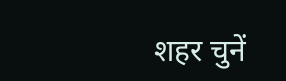शहर चुनें